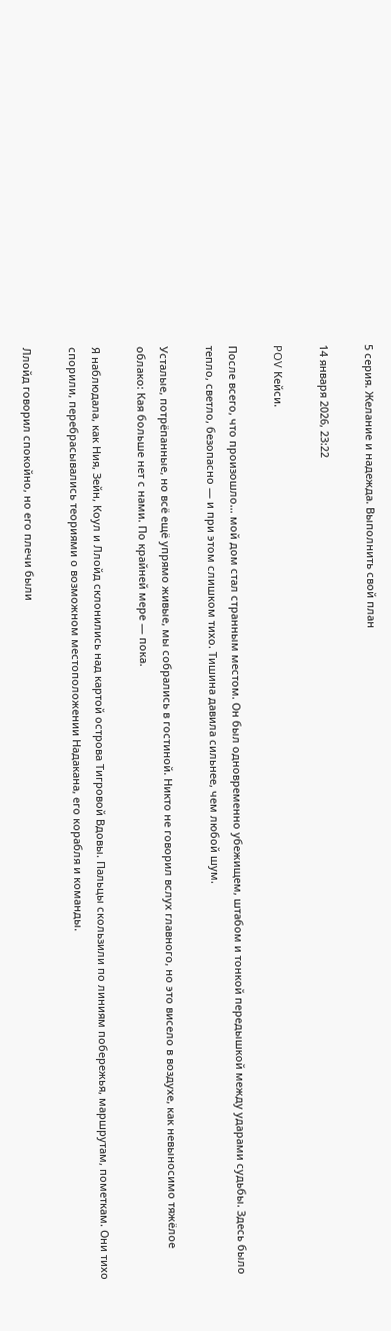5 серия. Желание и надежда. Выполнить свой план

14 января 2026, 23:22

POV Кейси.

После всего, что произошло… мой дом стал странным местом. Он был одновременно убежищем, штабом и тонкой передышкой между ударами судьбы. Здесь было тепло, светло, безопасно — и при этом слишком тихо. Тишина давила сильнее, чем любой шум.

Усталые, потрёпанные, но всё ещё упрямо живые, мы собрались в гостиной. Никто не говорил вслух главного, но это висело в воздухе, как невыносимо тяжёлое облако: Кая больше нет с нами. По крайней мере — пока.

Я наблюдала, как Ния, Зейн, Коул и Ллойд склонились над картой острова Тигровой Вдовы. Пальцы скользили по линиям побережья, маршрутам, пометкам. Они тихо спорили, перебрасывались теориями о возможном местоположении Надакана, его корабля и команды.

Ллойд говорил спокойно, но его плечи были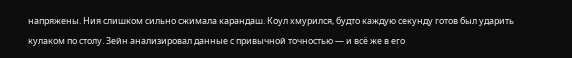напряжены. Ния слишком сильно сжимала карандаш. Коул хмурился, будто каждую секунду готов был ударить кулаком по столу. Зейн анализировал данные с привычной точностью — и всё же в его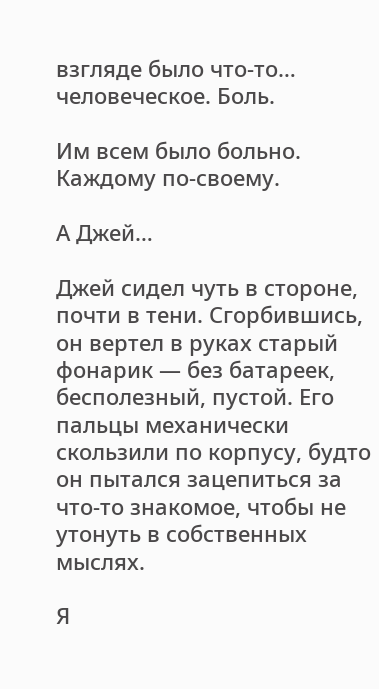взгляде было что-то… человеческое. Боль.

Им всем было больно. Каждому по-своему.

А Джей…

Джей сидел чуть в стороне, почти в тени. Сгорбившись, он вертел в руках старый фонарик — без батареек, бесполезный, пустой. Его пальцы механически скользили по корпусу, будто он пытался зацепиться за что-то знакомое, чтобы не утонуть в собственных мыслях.

Я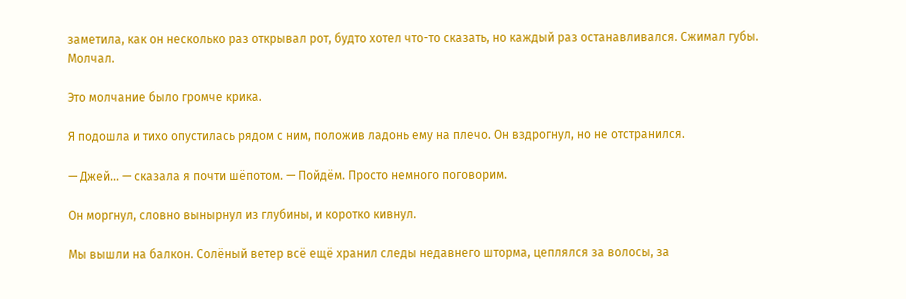заметила, как он несколько раз открывал рот, будто хотел что-то сказать, но каждый раз останавливался. Сжимал губы. Молчал.

Это молчание было громче крика.

Я подошла и тихо опустилась рядом с ним, положив ладонь ему на плечо. Он вздрогнул, но не отстранился.

— Джей… — сказала я почти шёпотом. — Пойдём. Просто немного поговорим.

Он моргнул, словно вынырнул из глубины, и коротко кивнул.

Мы вышли на балкон. Солёный ветер всё ещё хранил следы недавнего шторма, цеплялся за волосы, за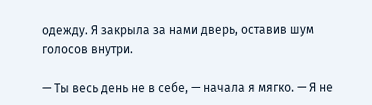одежду. Я закрыла за нами дверь, оставив шум голосов внутри.

— Ты весь день не в себе, — начала я мягко. — Я не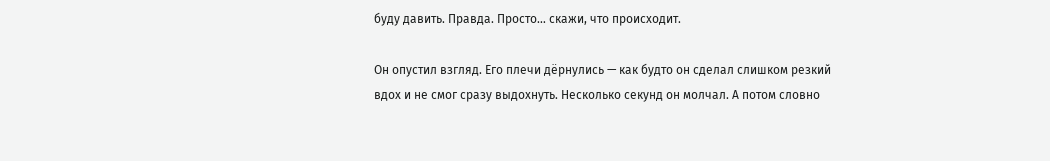буду давить. Правда. Просто… скажи, что происходит.

Он опустил взгляд. Его плечи дёрнулись — как будто он сделал слишком резкий вдох и не смог сразу выдохнуть. Несколько секунд он молчал. А потом словно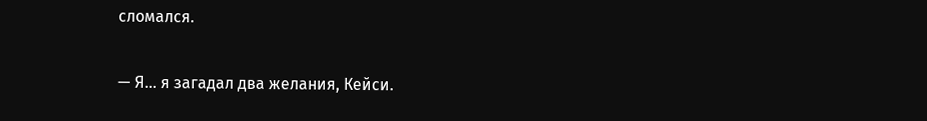сломался.

— Я… я загадал два желания, Кейси.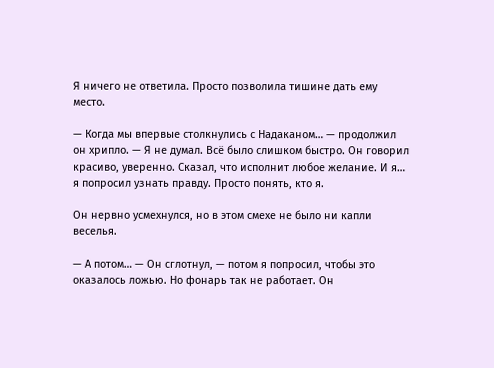Я ничего не ответила. Просто позволила тишине дать ему место.

— Когда мы впервые столкнулись с Надаканом… — продолжил он хрипло. — Я не думал. Всё было слишком быстро. Он говорил красиво, уверенно. Сказал, что исполнит любое желание. И я… я попросил узнать правду. Просто понять, кто я.

Он нервно усмехнулся, но в этом смехе не было ни капли веселья.

— А потом… — Он сглотнул, — потом я попросил, чтобы это оказалось ложью. Но фонарь так не работает. Он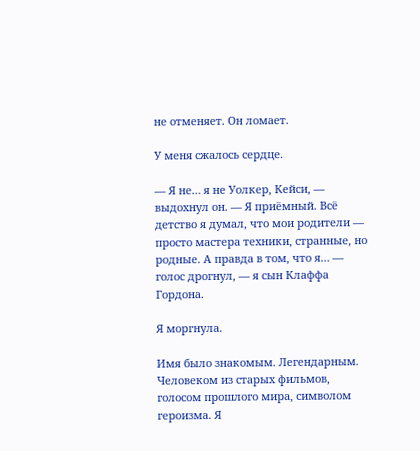не отменяет. Он ломает.

У меня сжалось сердце.

— Я не… я не Уолкер, Кейси, — выдохнул он. — Я приёмный. Всё детство я думал, что мои родители — просто мастера техники, странные, но родные. А правда в том, что я… — голос дрогнул, — я сын Клаффа Гордона.

Я моргнула.

Имя было знакомым. Легендарным. Человеком из старых фильмов, голосом прошлого мира, символом героизма. Я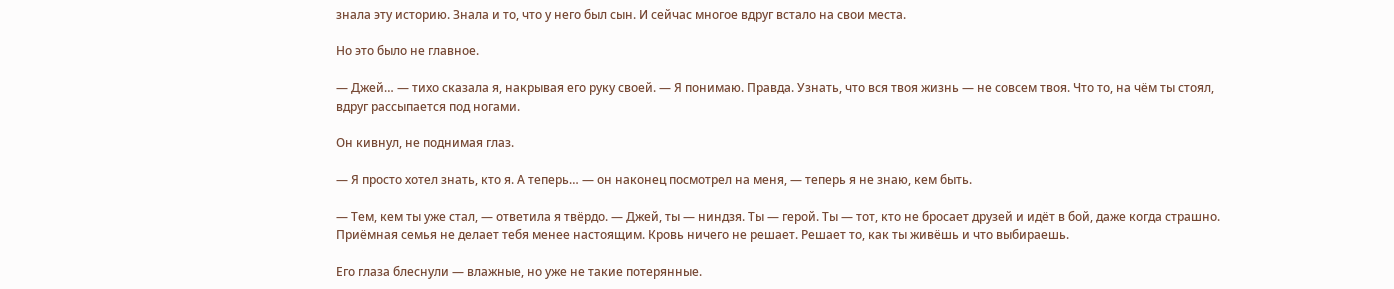знала эту историю. Знала и то, что у него был сын. И сейчас многое вдруг встало на свои места.

Но это было не главное.

— Джей… — тихо сказала я, накрывая его руку своей. — Я понимаю. Правда. Узнать, что вся твоя жизнь — не совсем твоя. Что то, на чём ты стоял, вдруг рассыпается под ногами.

Он кивнул, не поднимая глаз.

— Я просто хотел знать, кто я. А теперь… — он наконец посмотрел на меня, — теперь я не знаю, кем быть.

— Тем, кем ты уже стал, — ответила я твёрдо. — Джей, ты — ниндзя. Ты — герой. Ты — тот, кто не бросает друзей и идёт в бой, даже когда страшно. Приёмная семья не делает тебя менее настоящим. Кровь ничего не решает. Решает то, как ты живёшь и что выбираешь.

Его глаза блеснули — влажные, но уже не такие потерянные.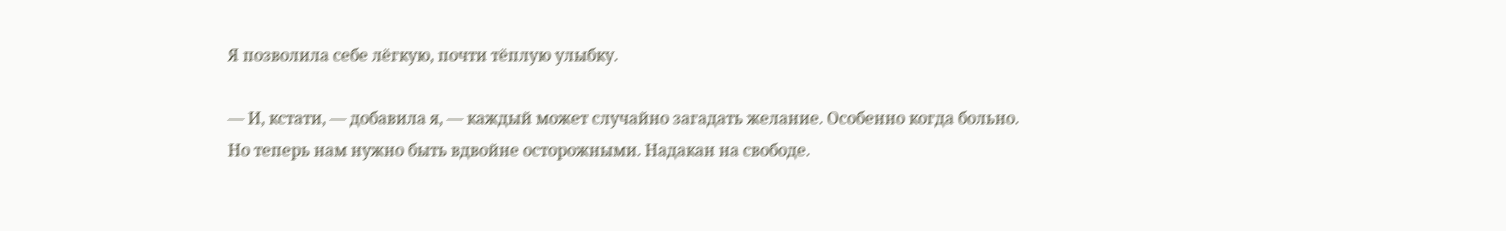Я позволила себе лёгкую, почти тёплую улыбку.

— И, кстати, — добавила я, — каждый может случайно загадать желание. Особенно когда больно. Но теперь нам нужно быть вдвойне осторожными. Надакан на свободе.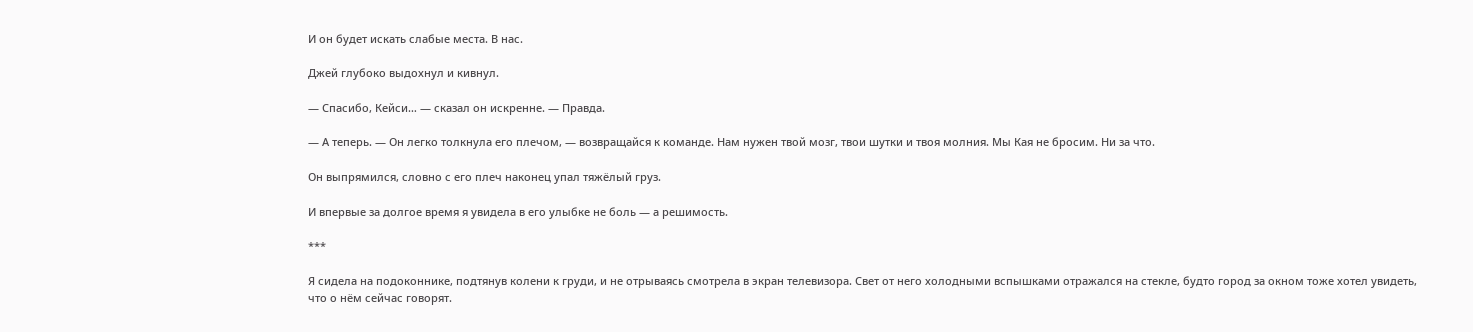И он будет искать слабые места. В нас.

Джей глубоко выдохнул и кивнул.

— Спасибо, Кейси… — сказал он искренне. — Правда.

— А теперь. — Он легко толкнула его плечом, — возвращайся к команде. Нам нужен твой мозг, твои шутки и твоя молния. Мы Кая не бросим. Ни за что.

Он выпрямился, словно с его плеч наконец упал тяжёлый груз.

И впервые за долгое время я увидела в его улыбке не боль — а решимость.

***

Я сидела на подоконнике, подтянув колени к груди, и не отрываясь смотрела в экран телевизора. Свет от него холодными вспышками отражался на стекле, будто город за окном тоже хотел увидеть, что о нём сейчас говорят.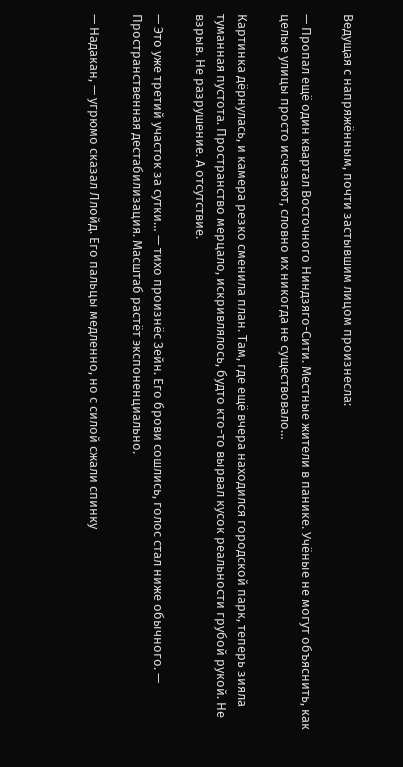Ведущая с напряжённым, почти застывшим лицом произнесла:

— Пропал ещё один квартал Восточного Ниндзяго-Сити. Местные жители в панике. Учёные не могут объяснить, как целые улицы просто исчезают, словно их никогда не существовало…

Картинка дёрнулась, и камера резко сменила план. Там, где ещё вчера находился городской парк, теперь зияла туманная пустота. Пространство мерцало, искривлялось, будто кто-то вырвал кусок реальности грубой рукой. Не взрыв. Не разрушение. А отсутствие.

— Это уже третий участок за сутки… — тихо произнёс Зейн. Его брови сошлись, голос стал ниже обычного. — Пространственная дестабилизация. Масштаб растёт экспоненциально.

— Надакан, — угрюмо сказал Ллойд. Его пальцы медленно, но с силой сжали спинку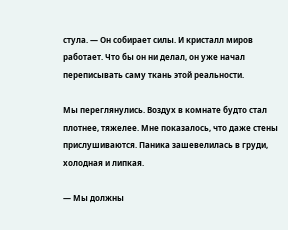стула. — Он собирает силы. И кристалл миров работает. Что бы он ни делал, он уже начал переписывать саму ткань этой реальности.

Мы переглянулись. Воздух в комнате будто стал плотнее, тяжелее. Мне показалось, что даже стены прислушиваются. Паника зашевелилась в груди, холодная и липкая.

— Мы должны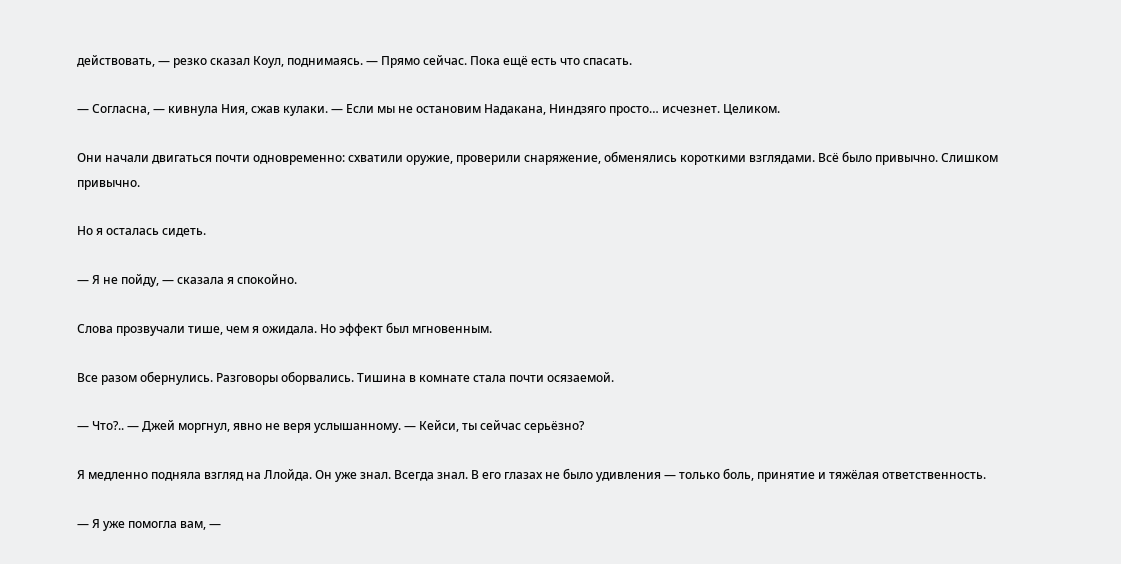действовать, — резко сказал Коул, поднимаясь. — Прямо сейчас. Пока ещё есть что спасать.

— Согласна, — кивнула Ния, сжав кулаки. — Если мы не остановим Надакана, Ниндзяго просто… исчезнет. Целиком.

Они начали двигаться почти одновременно: схватили оружие, проверили снаряжение, обменялись короткими взглядами. Всё было привычно. Слишком привычно.

Но я осталась сидеть.

— Я не пойду, — сказала я спокойно.

Слова прозвучали тише, чем я ожидала. Но эффект был мгновенным.

Все разом обернулись. Разговоры оборвались. Тишина в комнате стала почти осязаемой.

— Что?.. — Джей моргнул, явно не веря услышанному. — Кейси, ты сейчас серьёзно?

Я медленно подняла взгляд на Ллойда. Он уже знал. Всегда знал. В его глазах не было удивления — только боль, принятие и тяжёлая ответственность.

— Я уже помогла вам, —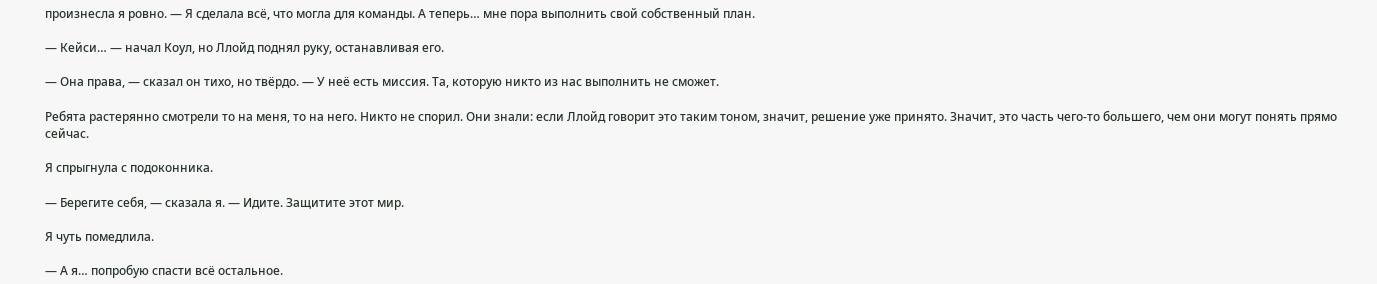произнесла я ровно. — Я сделала всё, что могла для команды. А теперь… мне пора выполнить свой собственный план.

— Кейси… — начал Коул, но Ллойд поднял руку, останавливая его.

— Она права, — сказал он тихо, но твёрдо. — У неё есть миссия. Та, которую никто из нас выполнить не сможет.

Ребята растерянно смотрели то на меня, то на него. Никто не спорил. Они знали: если Ллойд говорит это таким тоном, значит, решение уже принято. Значит, это часть чего-то большего, чем они могут понять прямо сейчас.

Я спрыгнула с подоконника.

— Берегите себя, — сказала я. — Идите. Защитите этот мир.

Я чуть помедлила.

— А я… попробую спасти всё остальное.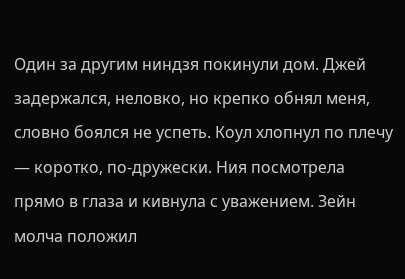Один за другим ниндзя покинули дом. Джей задержался, неловко, но крепко обнял меня, словно боялся не успеть. Коул хлопнул по плечу — коротко, по-дружески. Ния посмотрела прямо в глаза и кивнула с уважением. Зейн молча положил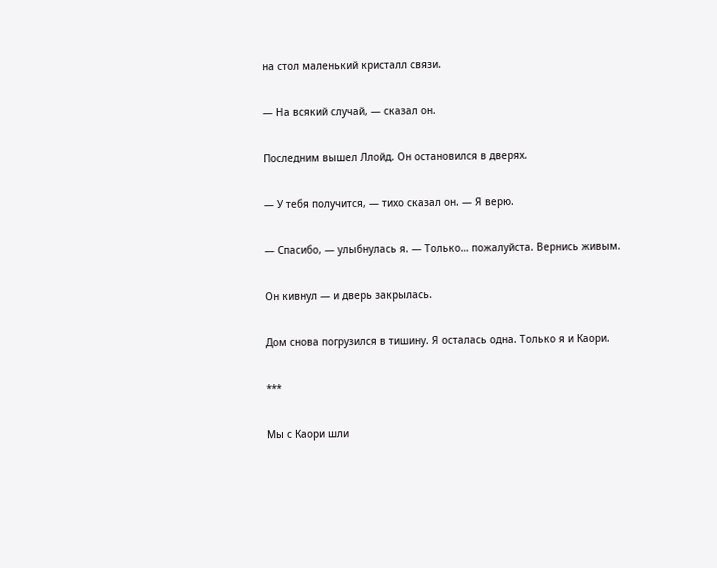на стол маленький кристалл связи.

— На всякий случай, — сказал он.

Последним вышел Ллойд. Он остановился в дверях.

— У тебя получится, — тихо сказал он. — Я верю.

— Спасибо, — улыбнулась я. — Только… пожалуйста. Вернись живым.

Он кивнул — и дверь закрылась.

Дом снова погрузился в тишину. Я осталась одна. Только я и Каори.

***

Мы с Каори шли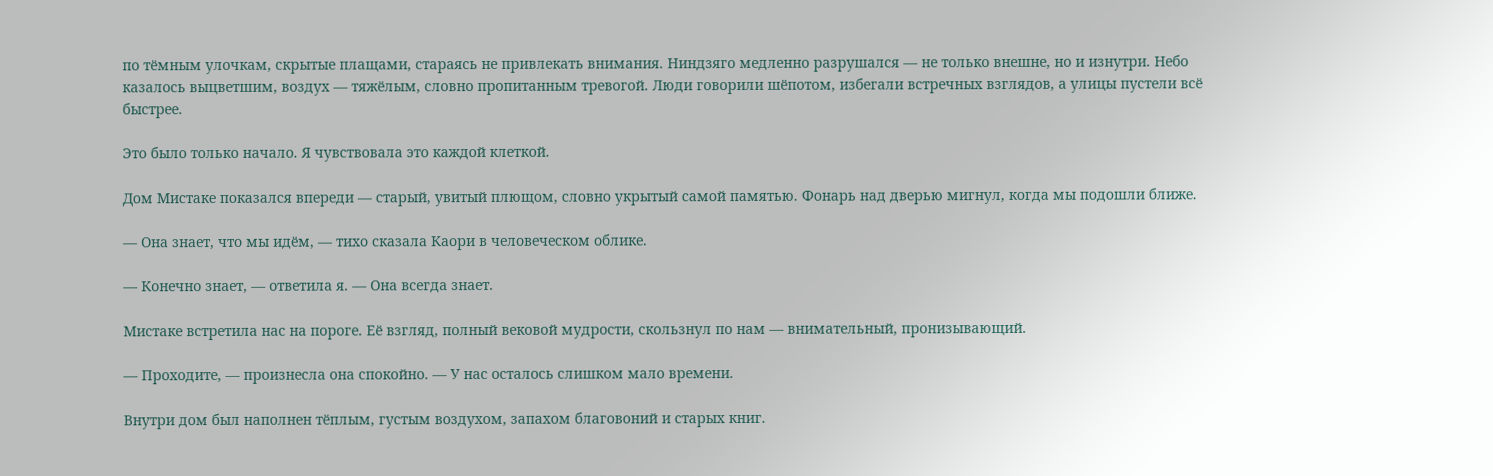по тёмным улочкам, скрытые плащами, стараясь не привлекать внимания. Ниндзяго медленно разрушался — не только внешне, но и изнутри. Небо казалось выцветшим, воздух — тяжёлым, словно пропитанным тревогой. Люди говорили шёпотом, избегали встречных взглядов, а улицы пустели всё быстрее.

Это было только начало. Я чувствовала это каждой клеткой.

Дом Мистаке показался впереди — старый, увитый плющом, словно укрытый самой памятью. Фонарь над дверью мигнул, когда мы подошли ближе.

— Она знает, что мы идём, — тихо сказала Каори в человеческом облике.

— Конечно знает, — ответила я. — Она всегда знает.

Мистаке встретила нас на пороге. Её взгляд, полный вековой мудрости, скользнул по нам — внимательный, пронизывающий.

— Проходите, — произнесла она спокойно. — У нас осталось слишком мало времени.

Внутри дом был наполнен тёплым, густым воздухом, запахом благовоний и старых книг.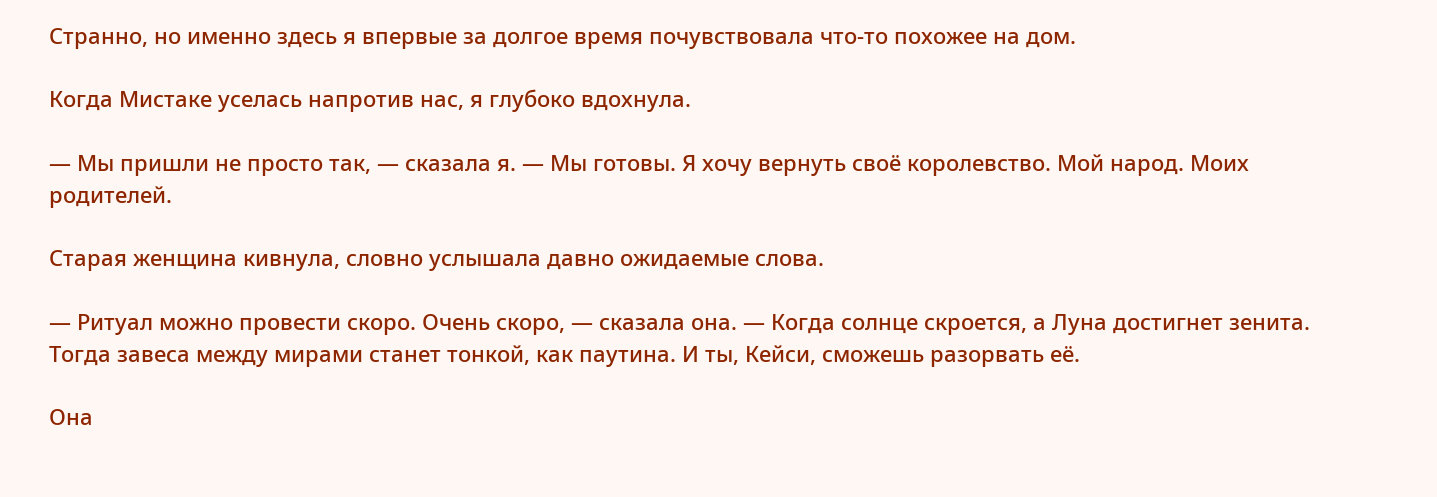Странно, но именно здесь я впервые за долгое время почувствовала что-то похожее на дом.

Когда Мистаке уселась напротив нас, я глубоко вдохнула.

— Мы пришли не просто так, — сказала я. — Мы готовы. Я хочу вернуть своё королевство. Мой народ. Моих родителей.

Старая женщина кивнула, словно услышала давно ожидаемые слова.

— Ритуал можно провести скоро. Очень скоро, — сказала она. — Когда солнце скроется, а Луна достигнет зенита. Тогда завеса между мирами станет тонкой, как паутина. И ты, Кейси, сможешь разорвать её.

Она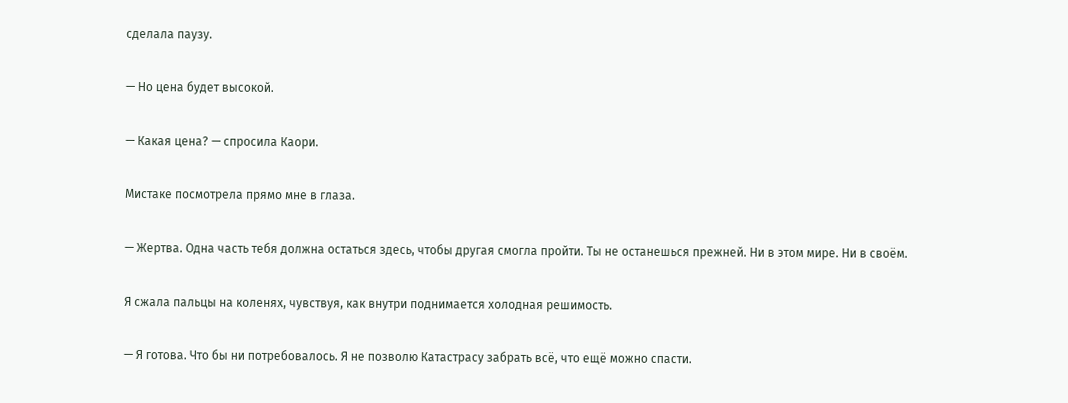сделала паузу.

— Но цена будет высокой.

— Какая цена? — спросила Каори.

Мистаке посмотрела прямо мне в глаза.

— Жертва. Одна часть тебя должна остаться здесь, чтобы другая смогла пройти. Ты не останешься прежней. Ни в этом мире. Ни в своём.

Я сжала пальцы на коленях, чувствуя, как внутри поднимается холодная решимость.

— Я готова. Что бы ни потребовалось. Я не позволю Катастрасу забрать всё, что ещё можно спасти.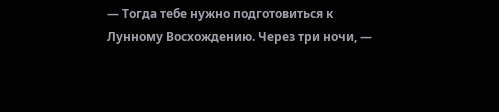— Тогда тебе нужно подготовиться к Лунному Восхождению. Через три ночи, —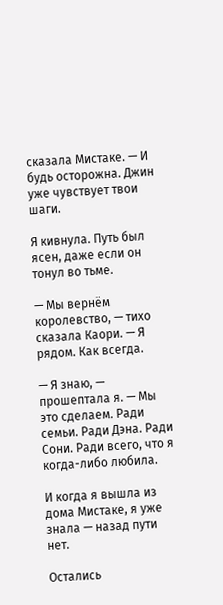сказала Мистаке. — И будь осторожна. Джин уже чувствует твои шаги.

Я кивнула. Путь был ясен, даже если он тонул во тьме.

— Мы вернём королевство, — тихо сказала Каори. — Я рядом. Как всегда.

— Я знаю, — прошептала я. — Мы это сделаем. Ради семьи. Ради Дэна. Ради Сони. Ради всего, что я когда-либо любила.

И когда я вышла из дома Мистаке, я уже знала — назад пути нет.

Остались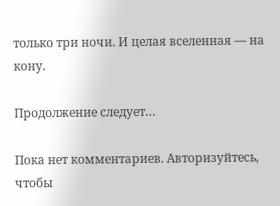только три ночи. И целая вселенная — на кону.

Продолжение следует…

Пока нет комментариев. Авторизуйтесь, чтобы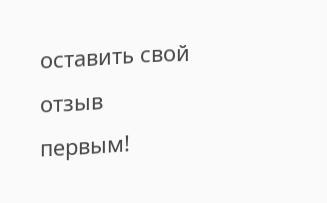оставить свой отзыв первым!